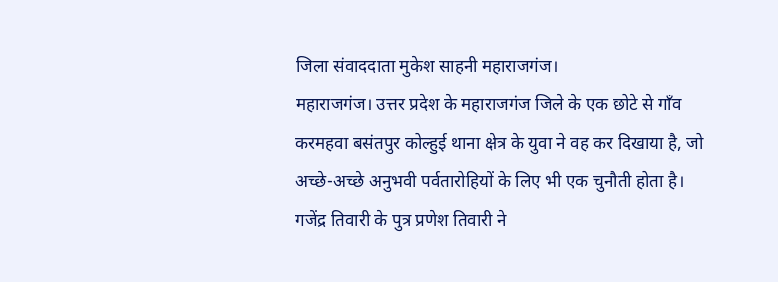जिला संवाददाता मुकेश साहनी महाराजगंज।
महाराजगंज। उत्तर प्रदेश के महाराजगंज जिले के एक छोटे से गाँव करमहवा बसंतपुर कोल्हुई थाना क्षेत्र के युवा ने वह कर दिखाया है, जो अच्छे-अच्छे अनुभवी पर्वतारोहियों के लिए भी एक चुनौती होता है। गजेंद्र तिवारी के पुत्र प्रणेश तिवारी ने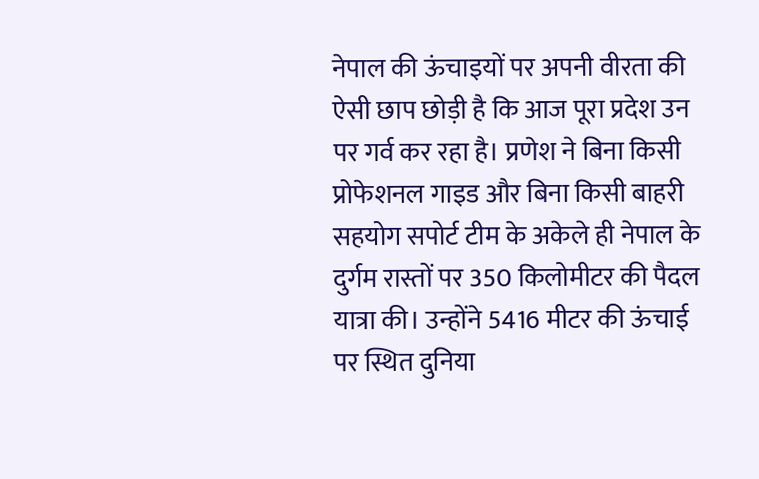नेपाल की ऊंचाइयों पर अपनी वीरता की ऐसी छाप छोड़ी है कि आज पूरा प्रदेश उन पर गर्व कर रहा है। प्रणेश ने बिना किसी प्रोफेशनल गाइड और बिना किसी बाहरी सहयोग सपोर्ट टीम के अकेले ही नेपाल के दुर्गम रास्तों पर 350 किलोमीटर की पैदल यात्रा की। उन्होंने 5416 मीटर की ऊंचाई पर स्थित दुनिया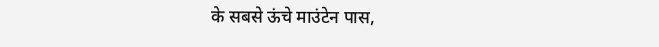के सबसे ऊंचे माउंटेन पास,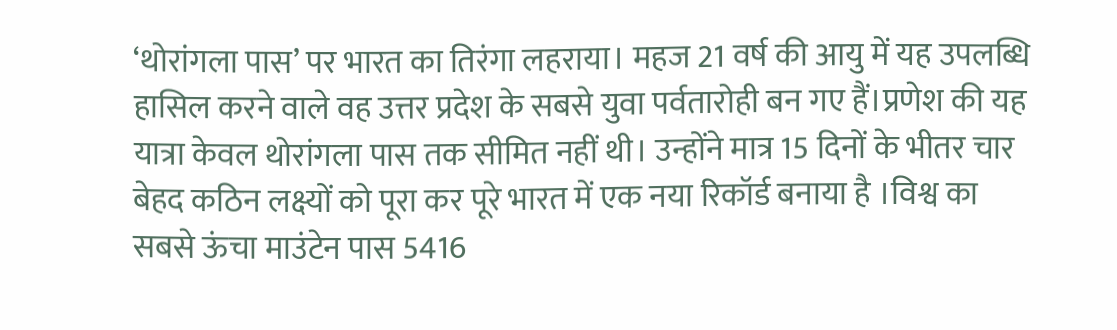‘थोरांगला पास’ पर भारत का तिरंगा लहराया। महज 21 वर्ष की आयु में यह उपलब्धि हासिल करने वाले वह उत्तर प्रदेश के सबसे युवा पर्वतारोही बन गए हैं।प्रणेश की यह यात्रा केवल थोरांगला पास तक सीमित नहीं थी। उन्होंने मात्र 15 दिनों के भीतर चार बेहद कठिन लक्ष्यों को पूरा कर पूरे भारत में एक नया रिकॉर्ड बनाया है ।विश्व का सबसे ऊंचा माउंटेन पास 5416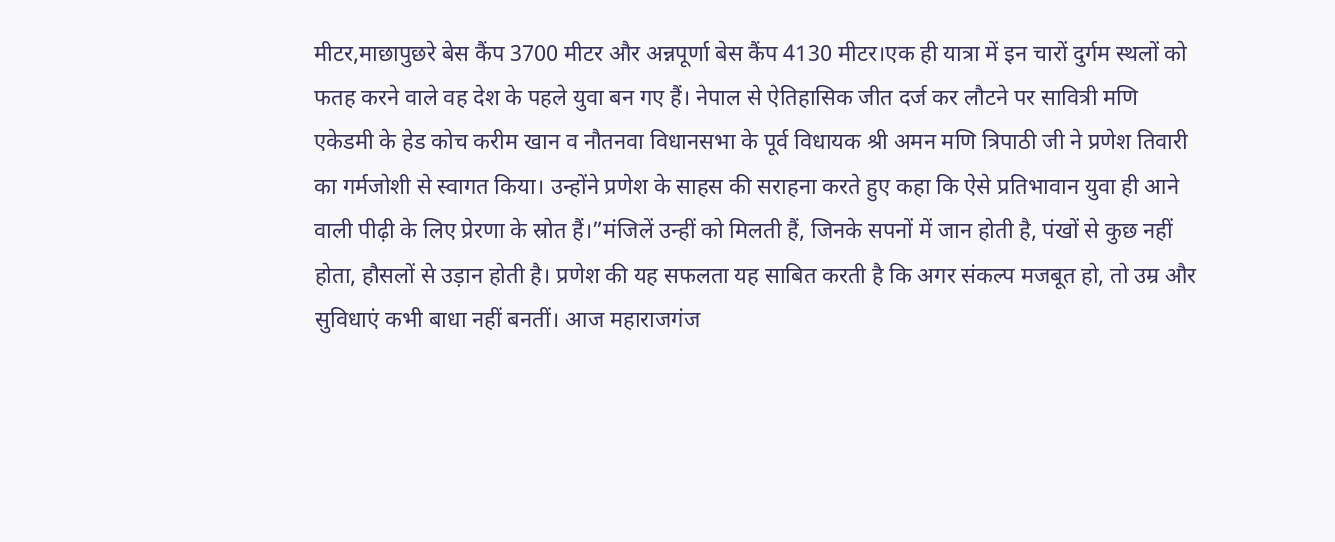मीटर,माछापुछरे बेस कैंप 3700 मीटर और अन्नपूर्णा बेस कैंप 4130 मीटर।एक ही यात्रा में इन चारों दुर्गम स्थलों को फतह करने वाले वह देश के पहले युवा बन गए हैं। नेपाल से ऐतिहासिक जीत दर्ज कर लौटने पर सावित्री मणि एकेडमी के हेड कोच करीम खान व नौतनवा विधानसभा के पूर्व विधायक श्री अमन मणि त्रिपाठी जी ने प्रणेश तिवारी का गर्मजोशी से स्वागत किया। उन्होंने प्रणेश के साहस की सराहना करते हुए कहा कि ऐसे प्रतिभावान युवा ही आने वाली पीढ़ी के लिए प्रेरणा के स्रोत हैं।”मंजिलें उन्हीं को मिलती हैं, जिनके सपनों में जान होती है, पंखों से कुछ नहीं होता, हौसलों से उड़ान होती है। प्रणेश की यह सफलता यह साबित करती है कि अगर संकल्प मजबूत हो, तो उम्र और सुविधाएं कभी बाधा नहीं बनतीं। आज महाराजगंज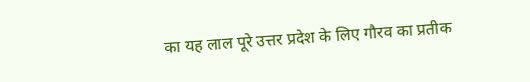का यह लाल पूरे उत्तर प्रदेश के लिए गौरव का प्रतीक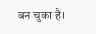बन चुका है।